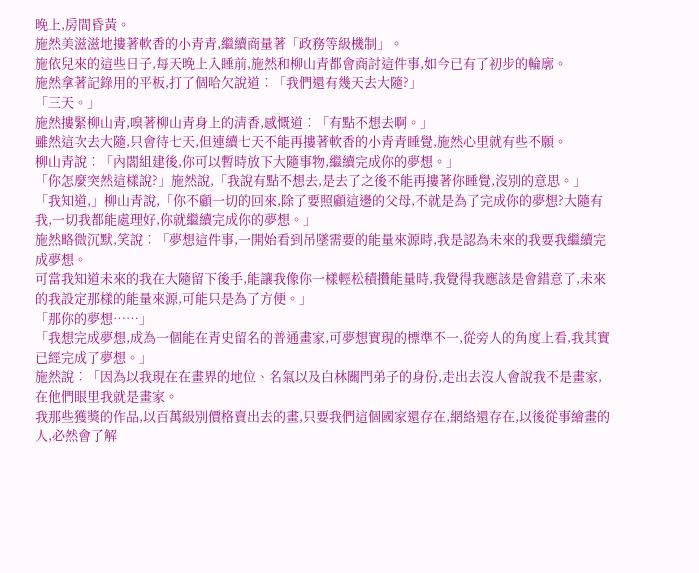晚上,房間昏黃。
施然美滋滋地摟著軟香的小青青,繼續商量著「政務等級機制」。
施依兒來的這些日子,每天晚上入睡前,施然和柳山青都會商討這件事,如今已有了初步的輪廓。
施然拿著記錄用的平板,打了個哈欠說道︰「我們還有幾天去大隨?」
「三天。」
施然摟緊柳山青,嗅著柳山青身上的清香,感慨道︰「有點不想去啊。」
雖然這次去大隨,只會待七天,但連續七天不能再摟著軟香的小青青睡覺,施然心里就有些不願。
柳山青說︰「內閣組建後,你可以暫時放下大隨事物,繼續完成你的夢想。」
「你怎麼突然這樣說?」施然說,「我說有點不想去,是去了之後不能再摟著你睡覺,沒別的意思。」
「我知道,」柳山青說,「你不顧一切的回來,除了要照顧這邊的父母,不就是為了完成你的夢想?大隨有我,一切我都能處理好,你就繼續完成你的夢想。」
施然略微沉默,笑說︰「夢想這件事,一開始看到吊墜需要的能量來源時,我是認為未來的我要我繼續完成夢想。
可當我知道未來的我在大隨留下後手,能讓我像你一樣輕松積攢能量時,我覺得我應該是會錯意了,未來的我設定那樣的能量來源,可能只是為了方便。」
「那你的夢想……」
「我想完成夢想,成為一個能在青史留名的普通畫家,可夢想實現的標準不一,從旁人的角度上看,我其實已經完成了夢想。」
施然說︰「因為以我現在在畫界的地位、名氣以及白林關門弟子的身份,走出去沒人會說我不是畫家,在他們眼里我就是畫家。
我那些獲獎的作品,以百萬級別價格賣出去的畫,只要我們這個國家還存在,網絡還存在,以後從事繪畫的人,必然會了解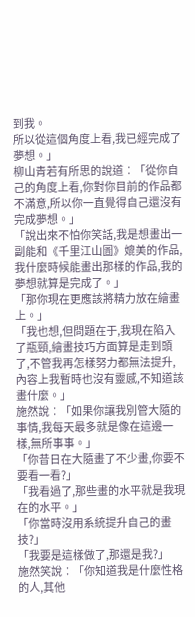到我。
所以從這個角度上看,我已經完成了夢想。」
柳山青若有所思的說道︰「從你自己的角度上看,你對你目前的作品都不滿意,所以你一直覺得自己還沒有完成夢想。」
「說出來不怕你笑話,我是想畫出一副能和《千里江山圖》媲美的作品,我什麼時候能畫出那樣的作品,我的夢想就算是完成了。」
「那你現在更應該將精力放在繪畫上。」
「我也想,但問題在于,我現在陷入了瓶頸,繪畫技巧方面算是走到頭了,不管我再怎樣努力都無法提升,內容上我暫時也沒有靈感,不知道該畫什麼。」
施然說︰「如果你讓我別管大隨的事情,我每天最多就是像在這邊一樣,無所事事。」
「你昔日在大隨畫了不少畫,你要不要看一看?」
「我看過了,那些畫的水平就是我現在的水平。」
「你當時沒用系統提升自己的畫技?」
「我要是這樣做了,那還是我?」
施然笑說︰「你知道我是什麼性格的人,其他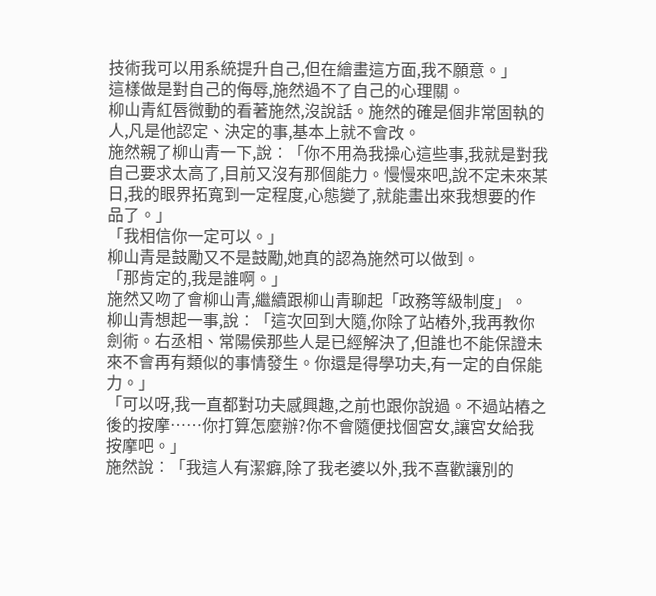技術我可以用系統提升自己,但在繪畫這方面,我不願意。」
這樣做是對自己的侮辱,施然過不了自己的心理關。
柳山青紅唇微動的看著施然,沒說話。施然的確是個非常固執的人,凡是他認定、決定的事,基本上就不會改。
施然親了柳山青一下,說︰「你不用為我操心這些事,我就是對我自己要求太高了,目前又沒有那個能力。慢慢來吧,說不定未來某日,我的眼界拓寬到一定程度,心態變了,就能畫出來我想要的作品了。」
「我相信你一定可以。」
柳山青是鼓勵又不是鼓勵,她真的認為施然可以做到。
「那肯定的,我是誰啊。」
施然又吻了會柳山青,繼續跟柳山青聊起「政務等級制度」。
柳山青想起一事,說︰「這次回到大隨,你除了站樁外,我再教你劍術。右丞相、常陽侯那些人是已經解決了,但誰也不能保證未來不會再有類似的事情發生。你還是得學功夫,有一定的自保能力。」
「可以呀,我一直都對功夫感興趣,之前也跟你說過。不過站樁之後的按摩……你打算怎麼辦?你不會隨便找個宮女,讓宮女給我按摩吧。」
施然說︰「我這人有潔癖,除了我老婆以外,我不喜歡讓別的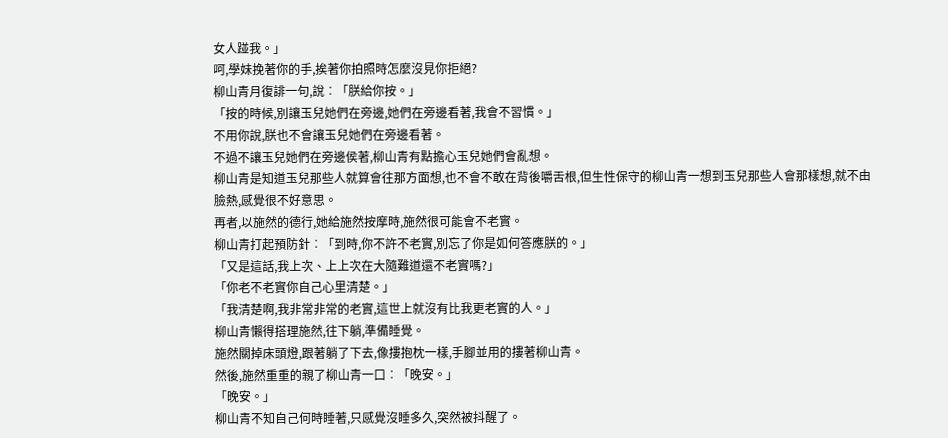女人踫我。」
呵,學妹挽著你的手,挨著你拍照時怎麼沒見你拒絕?
柳山青月復誹一句,說︰「朕給你按。」
「按的時候,別讓玉兒她們在旁邊,她們在旁邊看著,我會不習慣。」
不用你說,朕也不會讓玉兒她們在旁邊看著。
不過不讓玉兒她們在旁邊侯著,柳山青有點擔心玉兒她們會亂想。
柳山青是知道玉兒那些人就算會往那方面想,也不會不敢在背後嚼舌根,但生性保守的柳山青一想到玉兒那些人會那樣想,就不由臉熱,感覺很不好意思。
再者,以施然的德行,她給施然按摩時,施然很可能會不老實。
柳山青打起預防針︰「到時,你不許不老實,別忘了你是如何答應朕的。」
「又是這話,我上次、上上次在大隨難道還不老實嗎?」
「你老不老實你自己心里清楚。」
「我清楚啊,我非常非常的老實,這世上就沒有比我更老實的人。」
柳山青懶得搭理施然,往下躺,準備睡覺。
施然關掉床頭燈,跟著躺了下去,像摟抱枕一樣,手腳並用的摟著柳山青。
然後,施然重重的親了柳山青一口︰「晚安。」
「晚安。」
柳山青不知自己何時睡著,只感覺沒睡多久,突然被抖醒了。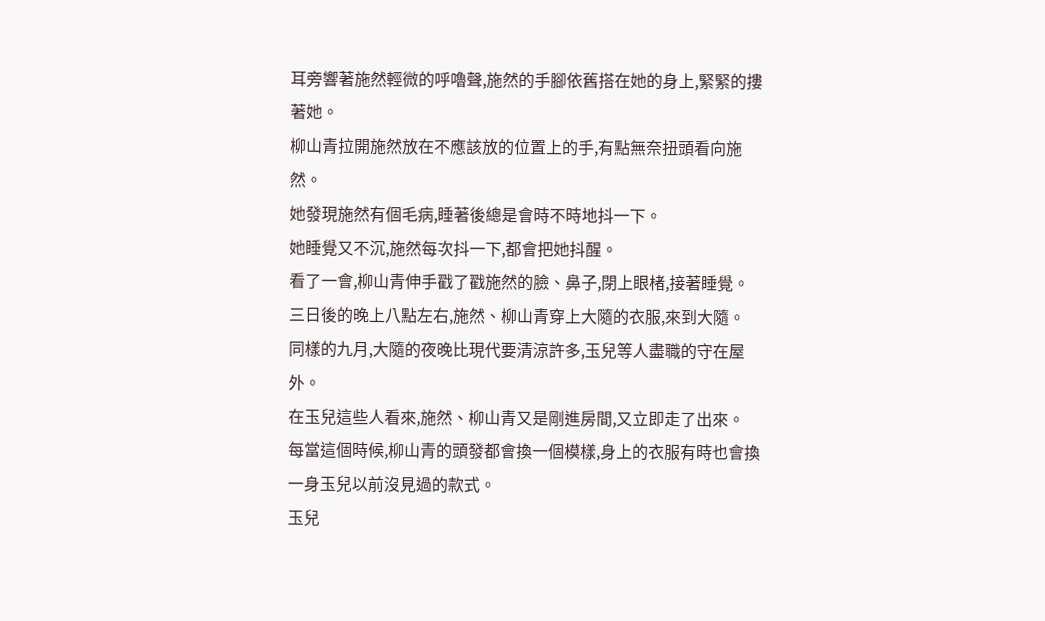耳旁響著施然輕微的呼嚕聲,施然的手腳依舊搭在她的身上,緊緊的摟著她。
柳山青拉開施然放在不應該放的位置上的手,有點無奈扭頭看向施然。
她發現施然有個毛病,睡著後總是會時不時地抖一下。
她睡覺又不沉,施然每次抖一下,都會把她抖醒。
看了一會,柳山青伸手戳了戳施然的臉、鼻子,閉上眼楮,接著睡覺。
三日後的晚上八點左右,施然、柳山青穿上大隨的衣服,來到大隨。
同樣的九月,大隨的夜晚比現代要清涼許多,玉兒等人盡職的守在屋外。
在玉兒這些人看來,施然、柳山青又是剛進房間,又立即走了出來。
每當這個時候,柳山青的頭發都會換一個模樣,身上的衣服有時也會換一身玉兒以前沒見過的款式。
玉兒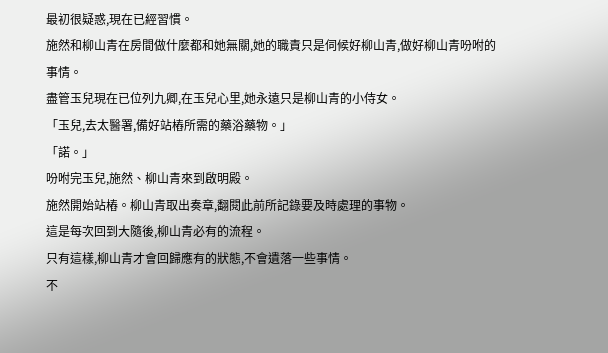最初很疑惑,現在已經習慣。
施然和柳山青在房間做什麼都和她無關,她的職責只是伺候好柳山青,做好柳山青吩咐的事情。
盡管玉兒現在已位列九卿,在玉兒心里,她永遠只是柳山青的小侍女。
「玉兒,去太醫署,備好站樁所需的藥浴藥物。」
「諾。」
吩咐完玉兒,施然、柳山青來到啟明殿。
施然開始站樁。柳山青取出奏章,翻閱此前所記錄要及時處理的事物。
這是每次回到大隨後,柳山青必有的流程。
只有這樣,柳山青才會回歸應有的狀態,不會遺落一些事情。
不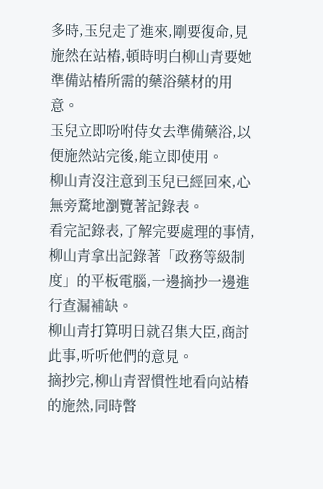多時,玉兒走了進來,剛要復命,見施然在站樁,頓時明白柳山青要她準備站樁所需的藥浴藥材的用意。
玉兒立即吩咐侍女去準備藥浴,以便施然站完後,能立即使用。
柳山青沒注意到玉兒已經回來,心無旁騖地瀏覽著記錄表。
看完記錄表,了解完要處理的事情,柳山青拿出記錄著「政務等級制度」的平板電腦,一邊摘抄一邊進行查漏補缺。
柳山青打算明日就召集大臣,商討此事,听听他們的意見。
摘抄完,柳山青習慣性地看向站樁的施然,同時瞥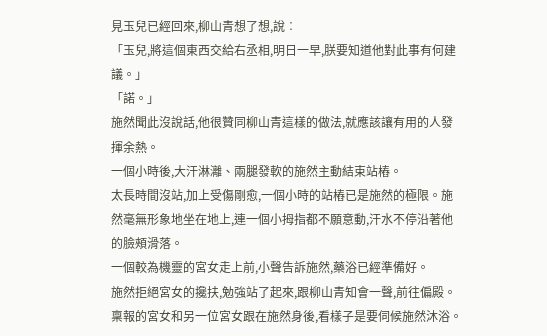見玉兒已經回來,柳山青想了想,說︰
「玉兒,將這個東西交給右丞相,明日一早,朕要知道他對此事有何建議。」
「諾。」
施然聞此沒說話,他很贊同柳山青這樣的做法,就應該讓有用的人發揮余熱。
一個小時後,大汗淋灕、兩腿發軟的施然主動結束站樁。
太長時間沒站,加上受傷剛愈,一個小時的站樁已是施然的極限。施然毫無形象地坐在地上,連一個小拇指都不願意動,汗水不停沿著他的臉頰滑落。
一個較為機靈的宮女走上前,小聲告訴施然,藥浴已經準備好。
施然拒絕宮女的攙扶,勉強站了起來,跟柳山青知會一聲,前往偏殿。稟報的宮女和另一位宮女跟在施然身後,看樣子是要伺候施然沐浴。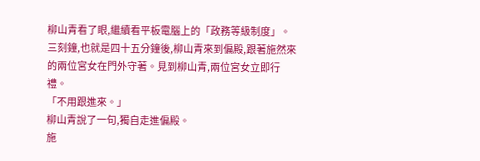柳山青看了眼,繼續看平板電腦上的「政務等級制度」。
三刻鐘,也就是四十五分鐘後,柳山青來到偏殿,跟著施然來的兩位宮女在門外守著。見到柳山青,兩位宮女立即行禮。
「不用跟進來。」
柳山青說了一句,獨自走進偏殿。
施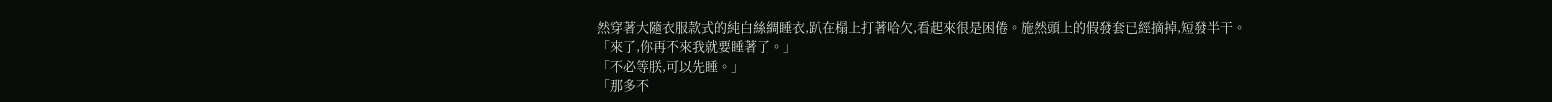然穿著大隨衣服款式的純白絲綢睡衣,趴在榻上打著哈欠,看起來很是困倦。施然頭上的假發套已經摘掉,短發半干。
「來了,你再不來我就要睡著了。」
「不必等朕,可以先睡。」
「那多不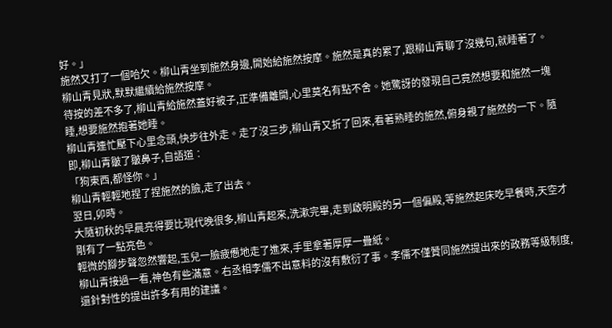好。」
施然又打了一個哈欠。柳山青坐到施然身邊,開始給施然按摩。施然是真的累了,跟柳山青聊了沒幾句,就睡著了。柳山青見狀,默默繼續給施然按摩。
待按的差不多了,柳山青給施然蓋好被子,正準備離開,心里莫名有點不舍。她驚訝的發現自己竟然想要和施然一塊睡,想要施然抱著她睡。
柳山青連忙壓下心里念頭,快步往外走。走了沒三步,柳山青又折了回來,看著熟睡的施然,俯身親了施然的一下。隨即,柳山青皺了皺鼻子,自語道︰
「狗東西,都怪你。」
柳山青輕輕地捏了捏施然的臉,走了出去。
翌日,卯時。
大隨初秋的早晨亮得要比現代晚很多,柳山青起來,洗漱完畢,走到啟明殿的另一個偏殿,等施然起床吃早餐時,天空才剛有了一點亮色。
輕微的腳步聲忽然響起,玉兒一臉疲憊地走了進來,手里拿著厚厚一疊紙。
柳山青接過一看,神色有些滿意。右丞相李儒不出意料的沒有敷衍了事。李儒不僅贊同施然提出來的政務等級制度,還針對性的提出許多有用的建議。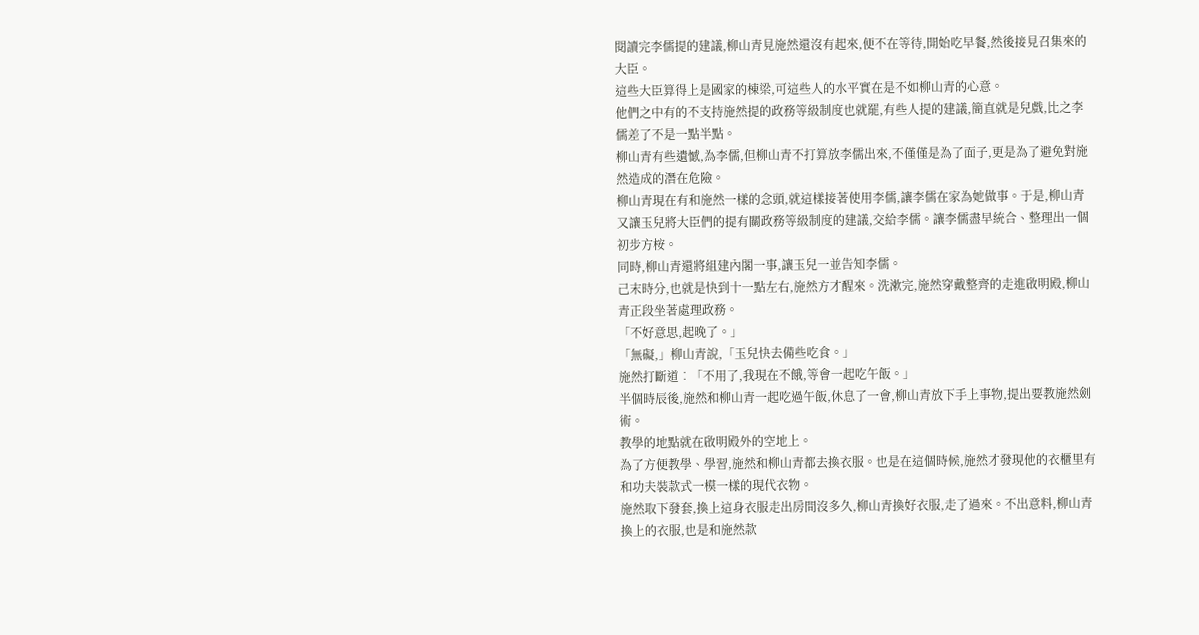閱讀完李儒提的建議,柳山青見施然還沒有起來,便不在等待,開始吃早餐,然後接見召集來的大臣。
這些大臣算得上是國家的棟梁,可這些人的水平實在是不如柳山青的心意。
他們之中有的不支持施然提的政務等級制度也就罷,有些人提的建議,簡直就是兒戲,比之李儒差了不是一點半點。
柳山青有些遺憾,為李儒,但柳山青不打算放李儒出來,不僅僅是為了面子,更是為了避免對施然造成的潛在危險。
柳山青現在有和施然一樣的念頭,就這樣接著使用李儒,讓李儒在家為她做事。于是,柳山青又讓玉兒將大臣們的提有關政務等級制度的建議,交給李儒。讓李儒盡早統合、整理出一個初步方桉。
同時,柳山青還將組建內閣一事,讓玉兒一並告知李儒。
己末時分,也就是快到十一點左右,施然方才醒來。洗漱完,施然穿戴整齊的走進啟明殿,柳山青正段坐著處理政務。
「不好意思,起晚了。」
「無礙,」柳山青說,「玉兒快去備些吃食。」
施然打斷道︰「不用了,我現在不餓,等會一起吃午飯。」
半個時辰後,施然和柳山青一起吃過午飯,休息了一會,柳山青放下手上事物,提出要教施然劍術。
教學的地點就在啟明殿外的空地上。
為了方便教學、學習,施然和柳山青都去換衣服。也是在這個時候,施然才發現他的衣櫃里有和功夫裝款式一模一樣的現代衣物。
施然取下發套,換上這身衣服走出房間沒多久,柳山青換好衣服,走了過來。不出意料,柳山青換上的衣服,也是和施然款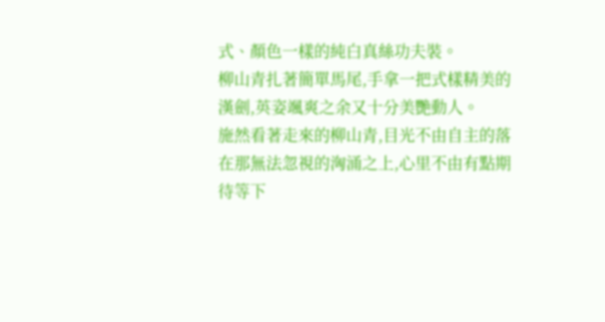式、顏色一樣的純白真絲功夫裝。
柳山青扎著簡單馬尾,手拿一把式樣精美的漢劍,英姿颯爽之余又十分美艷動人。
施然看著走來的柳山青,目光不由自主的落在那無法忽視的洶涌之上,心里不由有點期待等下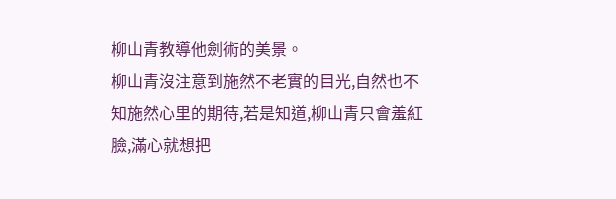柳山青教導他劍術的美景。
柳山青沒注意到施然不老實的目光,自然也不知施然心里的期待,若是知道,柳山青只會羞紅臉,滿心就想把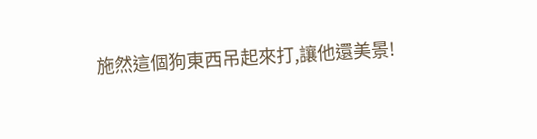施然這個狗東西吊起來打,讓他還美景!